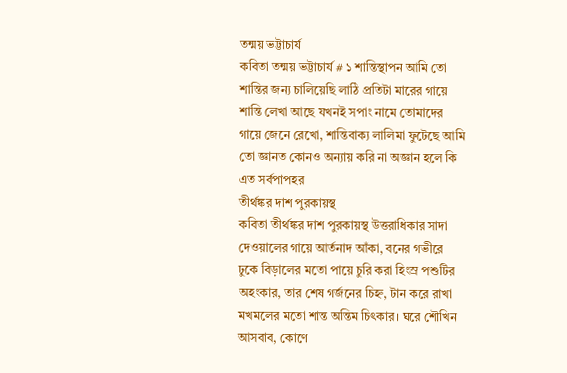তন্ময় ভট্টাচার্য
কবিতা তন্ময় ভট্টাচার্য # ১ শান্তিস্থাপন আমি তো শান্তির জন্য চালিয়েছি লাঠি প্রতিটা মারের গায়ে শান্তি লেখা আছে যখনই সপাং নামে তোমাদের গায়ে জেনে রেখো, শান্তিবাক্য লালিমা ফুটেছে আমি তো জ্ঞানত কোনও অন্যায় করি না অজ্ঞান হলে কি এত সর্বপাপহর
তীর্থঙ্কর দাশ পুরকায়স্থ
কবিতা তীর্থঙ্কর দাশ পুরকায়স্থ উত্তরাধিকার সাদা দেওয়ালের গায়ে আর্তনাদ আঁকা, বনের গভীরে ঢুকে বিড়ালের মতো পায়ে চুরি করা হিংস্র পশুটির অহংকার, তার শেষ গর্জনের চিহ্ন, টান করে রাখা মখমলের মতো শান্ত অন্তিম চিৎকার। ঘরে শৌখিন আসবাব, কোণে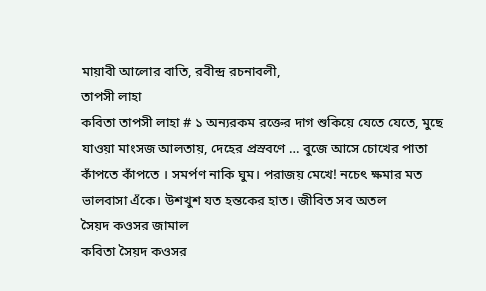মায়াবী আলোর বাতি, রবীন্দ্র রচনাবলী,
তাপসী লাহা
কবিতা তাপসী লাহা # ১ অন্যরকম রক্তের দাগ শুকিয়ে যেতে যেতে, মুছে যাওয়া মাংসজ আলতায়, দেহের প্রস্রবণে … বুজে আসে চোখের পাতা কাঁপতে কাঁপতে । সমর্পণ নাকি ঘুম। পরাজয় মেখে! নচেৎ ক্ষমার মত ভালবাসা এঁকে। উশখুশ যত হন্তকের হাত। জীবিত সব অতল
সৈয়দ কওসর জামাল
কবিতা সৈয়দ কওসর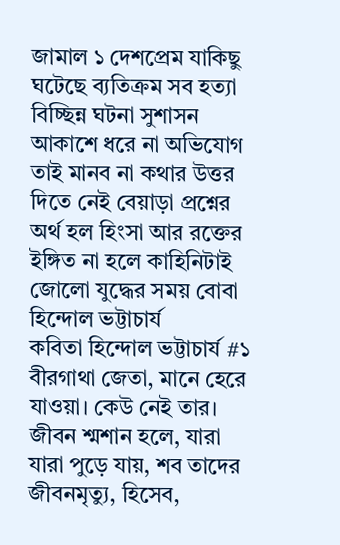জামাল ১ দেশপ্রেম যাকিছু ঘটেছে ব্যতিক্রম সব হত্যা বিচ্ছিন্ন ঘটনা সুশাসন আকাশে ধরে না অভিযোগ তাই মানব না কথার উত্তর দিতে নেই বেয়াড়া প্রশ্নের অর্থ হল হিংসা আর রক্তের ইঙ্গিত না হলে কাহিনিটাই জোলো যুদ্ধের সময় বোবা
হিন্দোল ভট্টাচার্য
কবিতা হিন্দোল ভট্টাচার্য #১ বীরগাথা জেতা, মানে হেরে যাওয়া। কেউ নেই তার। জীবন শ্মশান হলে, যারা যারা পুড়ে যায়, শব তাদের জীবনমৃত্যু, হিসেব,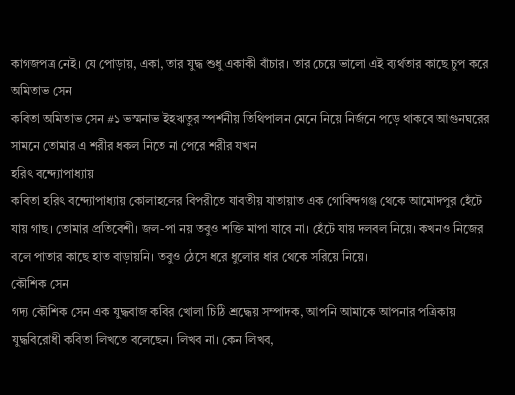কাগজপত্র নেই। যে পোড়ায়, একা, তার যুদ্ধ শুধু একাকী বাঁচার। তার চেয়ে ভালো এই ব্যর্থতার কাছে চুপ করে
অমিতাভ সেন
কবিতা অমিতাভ সেন #১ ভস্মনাভ ইহঋতুর স্পর্শনীয় তিথিপালন মেনে নিয়ে নির্জনে পড়ে থাকবে আগুনঘরের সামনে তোমার এ শরীর ধকল নিতে না পেরে শরীর যখন
হরিৎ বন্দ্যোপাধ্যায়
কবিতা হরিৎ বন্দ্যোপাধ্যায় কোলাহলের বিপরীতে যাবতীয় যাতায়াত এক গোবিন্দগঞ্জ থেকে আমোদপুর হেঁটে যায় গাছ। তোমার প্রতিবেশী। জল-পা নয় তবুও শক্তি মাপা যাবে না। হেঁটে যায় দলবল নিয়ে। কখনও নিজের বলে পাতার কাছে হাত বাড়ায়নি। তবুও ঠেসে ধরে ধুলোর ধার থেকে সরিয়ে নিয়ে।
কৌশিক সেন
গদ্য কৌশিক সেন এক যুদ্ধবাজ কবির খোলা চিঠি শ্রদ্ধেয় সম্পাদক, আপনি আমাকে আপনার পত্রিকায় যুদ্ধবিরোধী কবিতা লিখতে বলেছেন। লিখব না। কেন লিখব,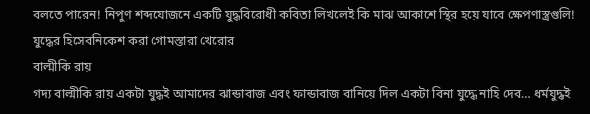বলতে পারেন! নিপুণ শব্দযোজনে একটি যুদ্ধবিরোধী কবিতা লিখলেই কি মাঝ আকাশে স্থির হয়ে যাবে ক্ষেপণাস্ত্রগুলি! যুদ্ধের হিসেবনিকেশ করা গোমস্তারা খেরোর
বাল্মীকি রায়
গদ্য বাল্মীকি রায় একটা যুদ্ধই আমাদের ঝান্ডাবাজ এবং ফান্ডাবাজ বানিয়ে দিল একটা বিনা যুদ্ধে নাহি দেব… ধর্মযুদ্ধই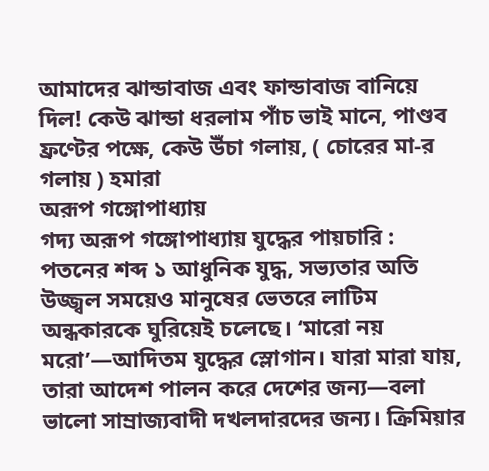আমাদের ঝান্ডাবাজ এবং ফান্ডাবাজ বানিয়ে দিল! কেউ ঝান্ডা ধরলাম পাঁচ ভাই মানে, পাণ্ডব ফ্রণ্টের পক্ষে, কেউ উঁচা গলায়, ( চোরের মা-র গলায় ) হমারা
অরূপ গঙ্গোপাধ্যায়
গদ্য অরূপ গঙ্গোপাধ্যায় যুদ্ধের পায়চারি : পতনের শব্দ ১ আধুনিক যুদ্ধ, সভ্যতার অতি উজ্জ্বল সময়েও মানুষের ভেতরে লাটিম অন্ধকারকে ঘুরিয়েই চলেছে। ‘মারো নয় মরো’—আদিতম যুদ্ধের স্লোগান। যারা মারা যায়, তারা আদেশ পালন করে দেশের জন্য—বলা ভালো সাম্রাজ্যবাদী দখলদারদের জন্য। ক্রিমিয়ার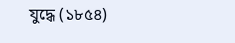যুদ্ধে (১৮৫৪)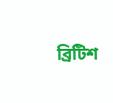ব্রিটিশ